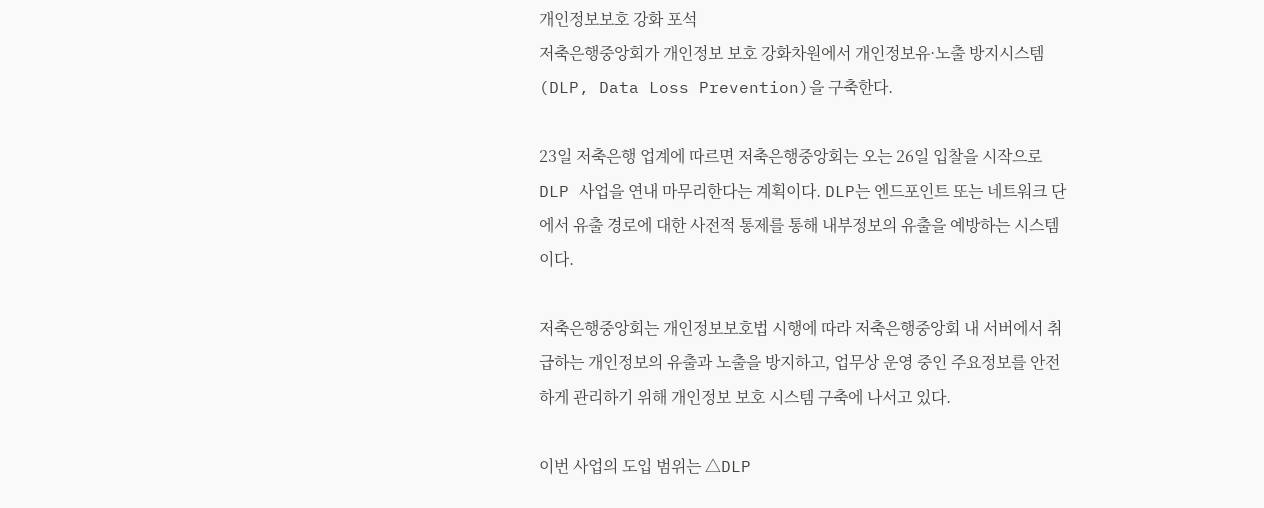개인정보보호 강화 포석
저축은행중앙회가 개인정보 보호 강화차원에서 개인정보유·노출 방지시스템(DLP, Data Loss Prevention)을 구축한다.

23일 저축은행 업계에 따르면 저축은행중앙회는 오는 26일 입찰을 시작으로 DLP 사업을 연내 마무리한다는 계획이다. DLP는 엔드포인트 또는 네트워크 단에서 유출 경로에 대한 사전적 통제를 통해 내부정보의 유출을 예방하는 시스템이다.

저축은행중앙회는 개인정보보호법 시행에 따라 저축은행중앙회 내 서버에서 취급하는 개인정보의 유출과 노출을 방지하고, 업무상 운영 중인 주요정보를 안전하게 관리하기 위해 개인정보 보호 시스템 구축에 나서고 있다.

이번 사업의 도입 범위는 △DLP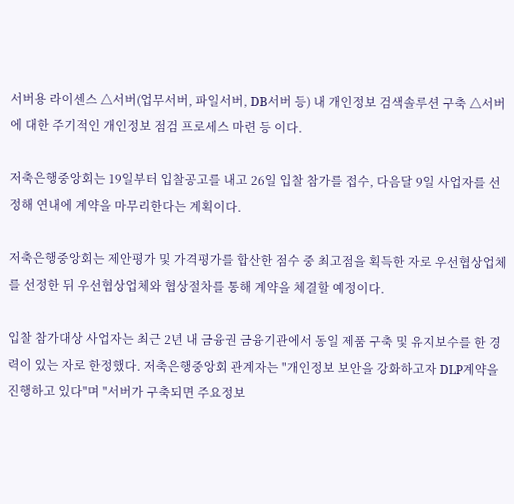서버용 라이센스 △서버(업무서버, 파일서버, DB서버 등) 내 개인정보 검색솔루션 구축 △서버에 대한 주기적인 개인정보 점검 프로세스 마련 등 이다.

저축은행중앙회는 19일부터 입찰공고를 내고 26일 입찰 참가를 접수, 다음달 9일 사업자를 선정해 연내에 계약을 마무리한다는 계획이다.

저축은행중앙회는 제안평가 및 가격평가를 합산한 점수 중 최고점을 획득한 자로 우선협상업체를 선정한 뒤 우선협상업체와 협상절차를 통해 계약을 체결할 예정이다.

입찰 참가대상 사업자는 최근 2년 내 금융권 금융기관에서 동일 제품 구축 및 유지보수를 한 경력이 있는 자로 한정했다. 저축은행중앙회 관계자는 "개인정보 보안을 강화하고자 DLP계약을 진행하고 있다"며 "서버가 구축되면 주요정보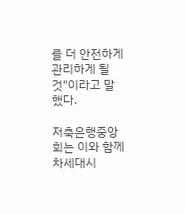를 더 안전하게 관리하게 될 것"이라고 말했다.

저축은행중앙회는 이와 함께 차세대시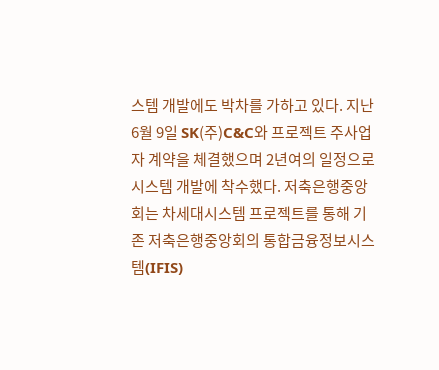스템 개발에도 박차를 가하고 있다. 지난 6월 9일 SK(주)C&C와 프로젝트 주사업자 계약을 체결했으며 2년여의 일정으로 시스템 개발에 착수했다. 저축은행중앙회는 차세대시스템 프로젝트를 통해 기존 저축은행중앙회의 통합금융정보시스템(IFIS)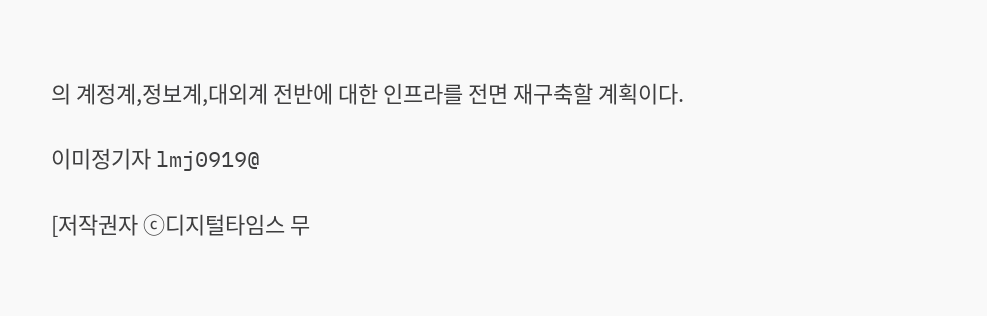의 계정계,정보계,대외계 전반에 대한 인프라를 전면 재구축할 계획이다.

이미정기자 lmj0919@

[저작권자 ⓒ디지털타임스 무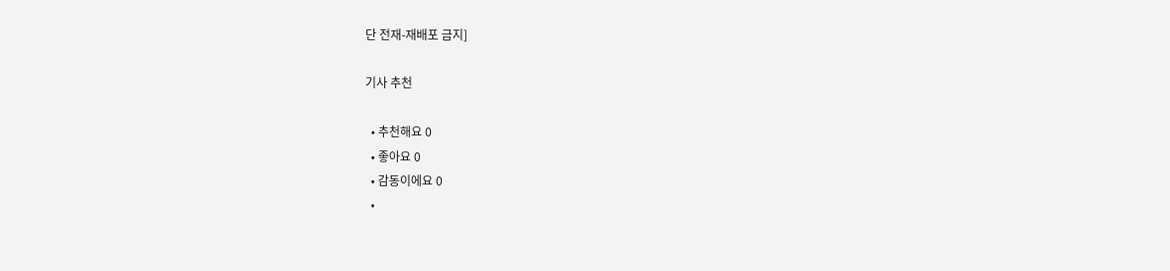단 전재-재배포 금지]

기사 추천

  • 추천해요 0
  • 좋아요 0
  • 감동이에요 0
  •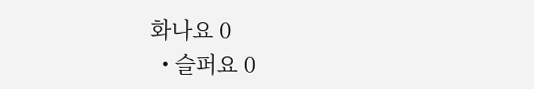화나요 0
  • 슬퍼요 0